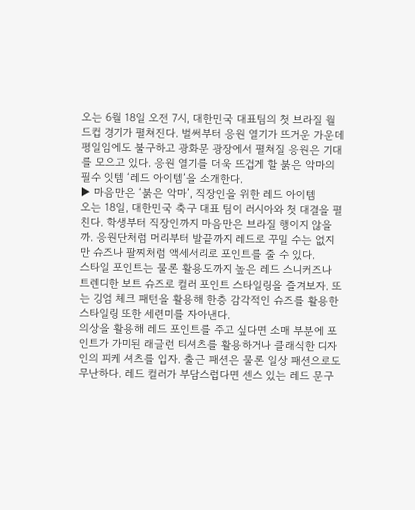오는 6월 18일 오전 7시, 대한민국 대표팀의 첫 브라질 월드컵 경기가 펼쳐진다. 벌써부터 응원 열기가 뜨거운 가운데 평일임에도 불구하고 광화문 광장에서 펼쳐질 응원은 기대를 모으고 있다. 응원 열기를 더욱 뜨겁게 할 붉은 악마의 필수 잇템 ‘레드 아이템’을 소개한다.
▶ 마음만은 ‘붉은 악마’, 직장인을 위한 레드 아이템
오는 18일, 대한민국 축구 대표 팀이 러시아와 첫 대결을 펼친다. 학생부터 직장인까지 마음만은 브라질 행이지 않을까. 응원단처럼 머리부터 발끝까지 레드로 꾸밀 수는 없지만 슈즈나 팔찌처럼 액세서리로 포인트를 줄 수 있다.
스타일 포인트는 물론 활용도까지 높은 레드 스니커즈나 트렌디한 보트 슈즈로 컬러 포인트 스타일링을 즐겨보자. 또는 깅엄 체크 패턴을 활용해 한층 감각적인 슈즈를 활용한 스타일링 또한 세련미를 자아낸다.
의상을 활용해 레드 포인트를 주고 싶다면 소매 부분에 포인트가 가미된 래글런 티셔츠를 활용하거나 클래식한 디자인의 피케 셔츠를 입자. 출근 패션은 물론 일상 패션으로도 무난하다. 레드 컬러가 부담스럽다면 센스 있는 레드 문구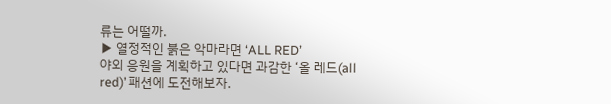류는 어떨까.
▶ 열정적인 붉은 악마라면 ‘ALL RED’
야외 응원을 계획하고 있다면 과감한 ‘올 레드(all red)’ 패션에 도전해보자.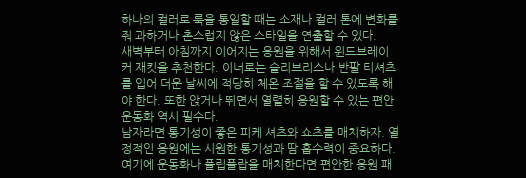하나의 컬러로 룩을 통일할 때는 소재나 컬러 톤에 변화를 줘 과하거나 촌스럽지 않은 스타일을 연출할 수 있다.
새벽부터 아침까지 이어지는 응원을 위해서 윈드브레이커 재킷을 추천한다. 이너로는 슬리브리스나 반팔 티셔츠를 입어 더운 날씨에 적당히 체온 조절을 할 수 있도록 해야 한다. 또한 앉거나 뛰면서 열렬히 응원할 수 있는 편안 운동화 역시 필수다.
남자라면 통기성이 좋은 피케 셔츠와 쇼츠를 매치하자. 열정적인 응원에는 시원한 통기성과 땀 흡수력이 중요하다. 여기에 운동화나 플립플랍을 매치한다면 편안한 응원 패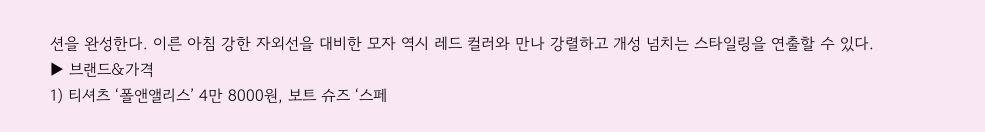션을 완성한다. 이른 아침 강한 자외선을 대비한 모자 역시 레드 컬러와 만나 강렬하고 개성 넘치는 스타일링을 연출할 수 있다.
▶ 브랜드&가격
1) 티셔츠 ‘폴앤앨리스’ 4만 8000원, 보트 슈즈 ‘스페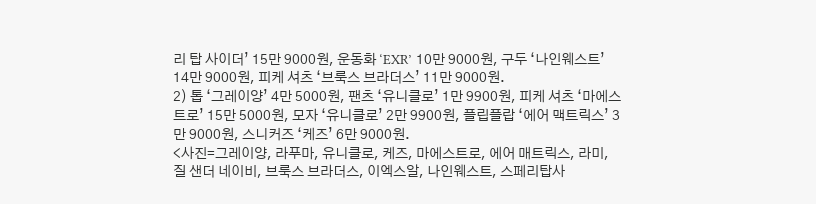리 탑 사이더’ 15만 9000원, 운동화 ‘EXR’ 10만 9000원, 구두 ‘나인웨스트’ 14만 9000원, 피케 셔츠 ‘브룩스 브라더스’ 11만 9000원.
2) 톱 ‘그레이양’ 4만 5000원, 팬츠 ‘유니클로’ 1만 9900원, 피케 셔츠 ‘마에스트로’ 15만 5000원, 모자 ‘유니클로’ 2만 9900원, 플립플랍 ‘에어 맥트릭스’ 3만 9000원, 스니커즈 ‘케즈’ 6만 9000원.
<사진=그레이양, 라푸마, 유니클로, 케즈, 마에스트로, 에어 매트릭스, 라미, 질 샌더 네이비, 브룩스 브라더스, 이엑스알, 나인웨스트, 스페리탑사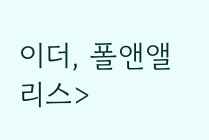이더, 폴앤앨리스>